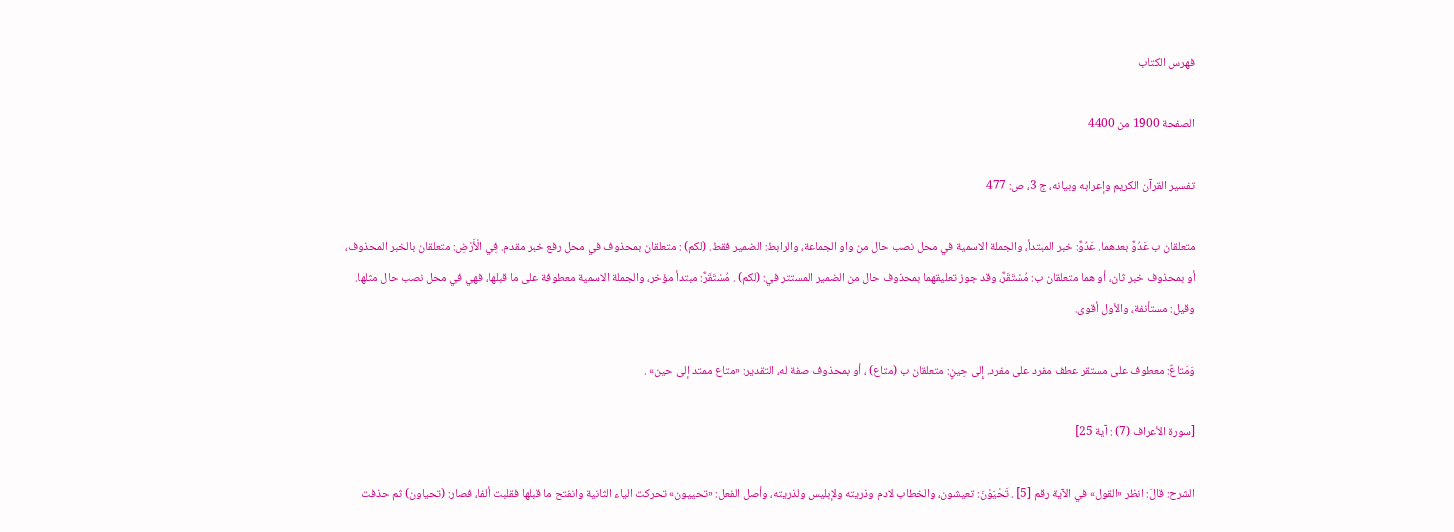فهرس الكتاب

الصفحة 1900 من 4400

تفسير القرآن الكريم وإعرابه وبيانه، ج 3، ص: 477

متعلقان ب عَدُوٌّ بعدهما. عَدُوٌّ: خبر المبتدأ، والجملة الاسمية في محل نصب حال من واو الجماعة، والرابط: الضمير فقط. (لكم) : متعلقان بمحذوف في محل رفع خبر مقدم. فِي الْأَرْضِ: متعلقان بالخبر المحذوف، أو بمحذوف خبر ثان، أو هما متعلقان ب: مُسْتَقَرٌّ، وقد جوز تعليقهما بمحذوف حال من الضمير المستتر في: (لكم) . مُسْتَقَرٌّ: مبتدأ مؤخر، والجملة الاسمية معطوفة على ما قبلها، فهي في محل نصب حال مثلها. وقيل: مستأنفة، والأول أقوى.

وَمَتاعٌ: معطوف على مستقر عطف مفرد على مفرد. إِلى حِينٍ: متعلقان ب (متاع) ، أو بمحذوف صفة له، التقدير: «متاع ممتد إلى حين» .

[سورة الأعراف (7) : آية 25]

الشرح: قالَ: انظر «القول» في الآية رقم [5] . تَحْيَوْنَ: تعيشون، والخطاب لادم وذريته ولإبليس ولذريته، وأصل الفعل: «تحييون» تحركت الياء الثانية وانفتح ما قبلها فقلبت ألفا، فصار: (تحياون) ثم حذفت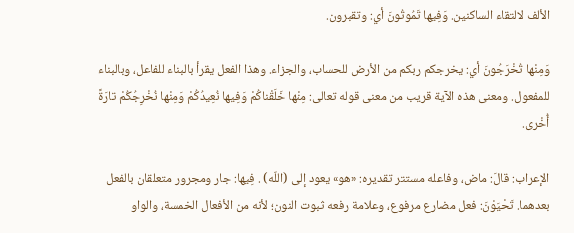الألف لالتقاء الساكنين. وَفِيها تَمُوتُونَ أي: وتقبرون.

وَمِنْها تُخْرَجُونَ أي: يخرجكم ربكم من الأرض للحساب، والجزاء. وهذا الفعل يقرأ بالبناء للفاعل، وبالبناء للمفعول. ومعنى هذه الآية قريب من معنى قوله تعالى: مِنْها خَلَقْناكُمْ وَفِيها نُعِيدُكُمْ وَمِنْها نُخْرِجُكُمْ تارَةً أُخْرى.

الإعراب: قالَ: ماض، وفاعله مستتر تقديره: «هو» يعود إلى (اللّه) . فِيها: جار ومجرور متعلقان بالفعل بعدهما. تَحْيَوْنَ: فعل مضارع مرفوع، وعلامة رفعه ثبوت النون؛ لأنه من الأفعال الخمسة، والواو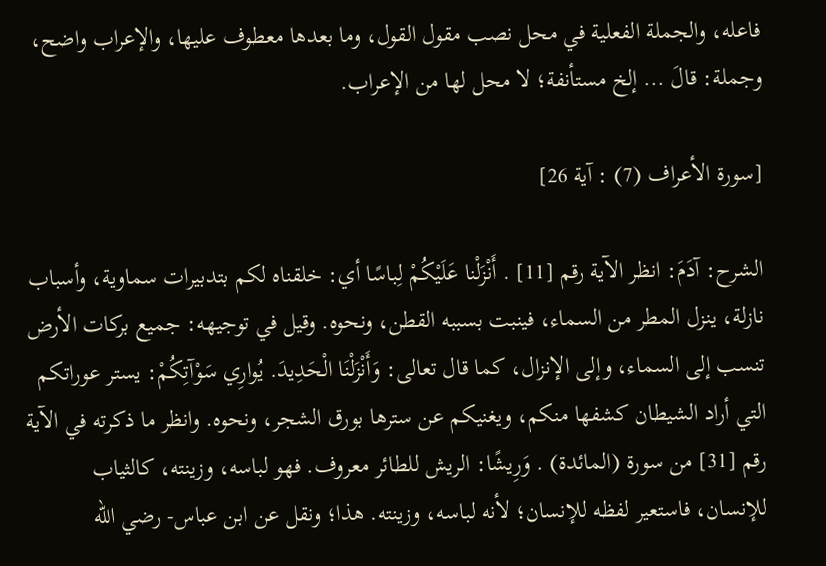فاعله، والجملة الفعلية في محل نصب مقول القول، وما بعدها معطوف عليها، والإعراب واضح، وجملة: قالَ ... إلخ مستأنفة؛ لا محل لها من الإعراب.

[سورة الأعراف (7) : آية 26]

الشرح: آدَمَ: انظر الآية رقم [11] . أَنْزَلْنا عَلَيْكُمْ لِباسًا أي: خلقناه لكم بتدبيرات سماوية، وأسباب نازلة، ينزل المطر من السماء، فينبت بسببه القطن، ونحوه. وقيل في توجيهه: جميع بركات الأرض تنسب إلى السماء، وإلى الإنزال، كما قال تعالى: وَأَنْزَلْنَا الْحَدِيدَ. يُوارِي سَوْآتِكُمْ: يستر عوراتكم التي أراد الشيطان كشفها منكم، ويغنيكم عن سترها بورق الشجر، ونحوه. وانظر ما ذكرته في الآية رقم [31] من سورة (المائدة) . وَرِيشًا: الريش للطائر معروف. فهو لباسه، وزينته، كالثياب للإنسان، فاستعير لفظه للإنسان؛ لأنه لباسه، وزينته. هذا؛ ونقل عن ابن عباس- رضي اللّه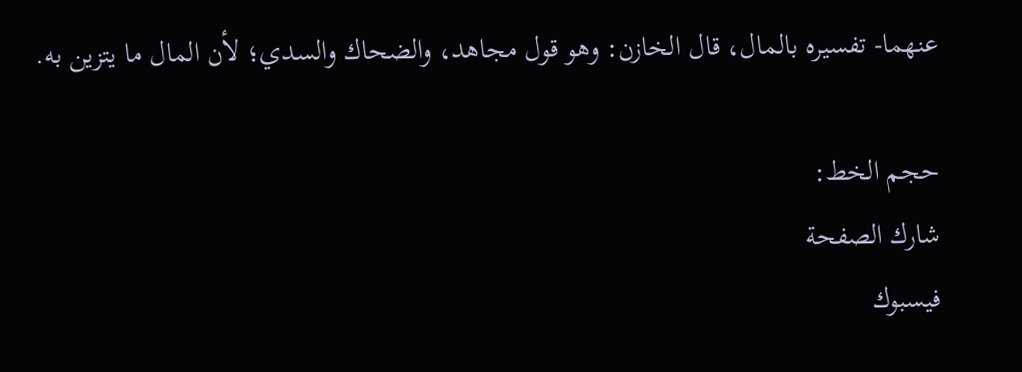عنهما- تفسيره بالمال، قال الخازن: وهو قول مجاهد، والضحاك والسدي؛ لأن المال ما يتزين به.

حجم الخط:
شارك الصفحة
فيسبوك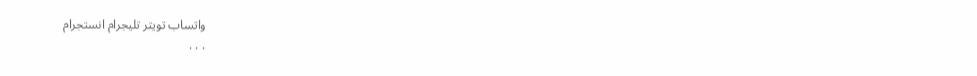واتساب تويتر تليجرام انستجرام
. . .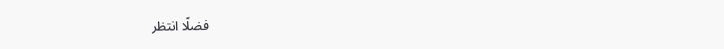فضلًا انتظر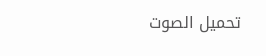تحميل الصوت